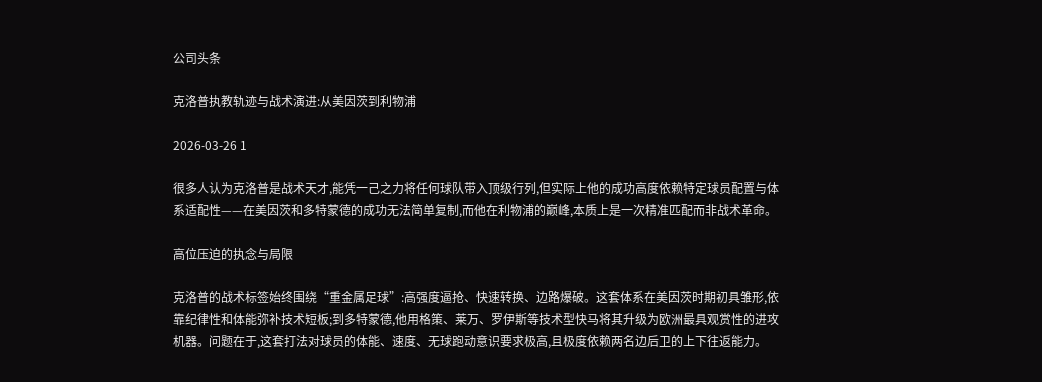公司头条

克洛普执教轨迹与战术演进:从美因茨到利物浦

2026-03-26 1

很多人认为克洛普是战术天才,能凭一己之力将任何球队带入顶级行列,但实际上他的成功高度依赖特定球员配置与体系适配性——在美因茨和多特蒙德的成功无法简单复制,而他在利物浦的巅峰,本质上是一次精准匹配而非战术革命。

高位压迫的执念与局限

克洛普的战术标签始终围绕“重金属足球”:高强度逼抢、快速转换、边路爆破。这套体系在美因茨时期初具雏形,依靠纪律性和体能弥补技术短板;到多特蒙德,他用格策、莱万、罗伊斯等技术型快马将其升级为欧洲最具观赏性的进攻机器。问题在于,这套打法对球员的体能、速度、无球跑动意识要求极高,且极度依赖两名边后卫的上下往返能力。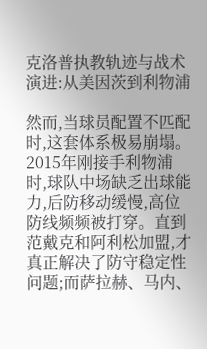克洛普执教轨迹与战术演进:从美因茨到利物浦

然而,当球员配置不匹配时,这套体系极易崩塌。2015年刚接手利物浦时,球队中场缺乏出球能力,后防移动缓慢,高位防线频频被打穿。直到范戴克和阿利松加盟,才真正解决了防守稳定性问题;而萨拉赫、马内、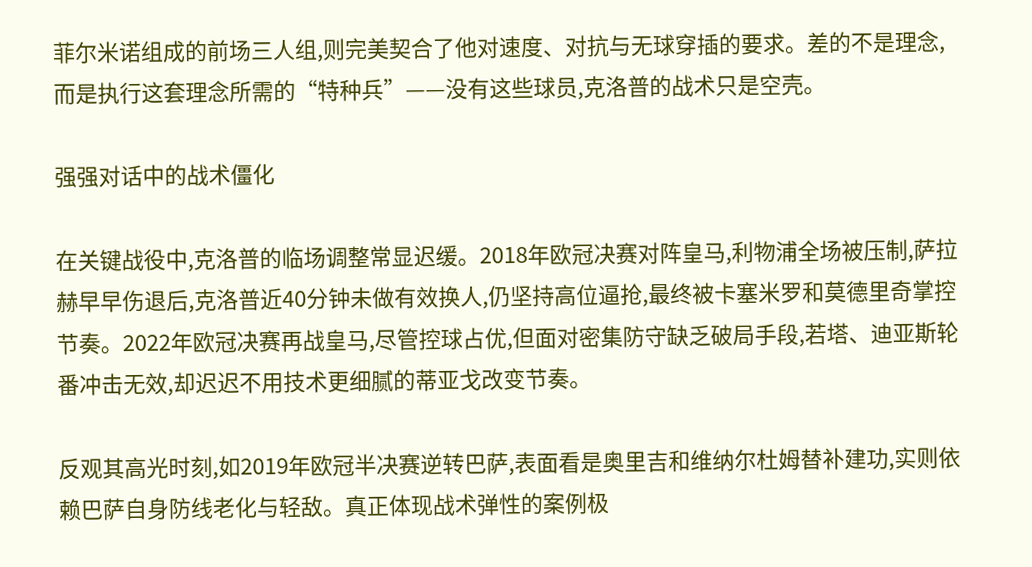菲尔米诺组成的前场三人组,则完美契合了他对速度、对抗与无球穿插的要求。差的不是理念,而是执行这套理念所需的“特种兵”——没有这些球员,克洛普的战术只是空壳。

强强对话中的战术僵化

在关键战役中,克洛普的临场调整常显迟缓。2018年欧冠决赛对阵皇马,利物浦全场被压制,萨拉赫早早伤退后,克洛普近40分钟未做有效换人,仍坚持高位逼抢,最终被卡塞米罗和莫德里奇掌控节奏。2022年欧冠决赛再战皇马,尽管控球占优,但面对密集防守缺乏破局手段,若塔、迪亚斯轮番冲击无效,却迟迟不用技术更细腻的蒂亚戈改变节奏。

反观其高光时刻,如2019年欧冠半决赛逆转巴萨,表面看是奥里吉和维纳尔杜姆替补建功,实则依赖巴萨自身防线老化与轻敌。真正体现战术弹性的案例极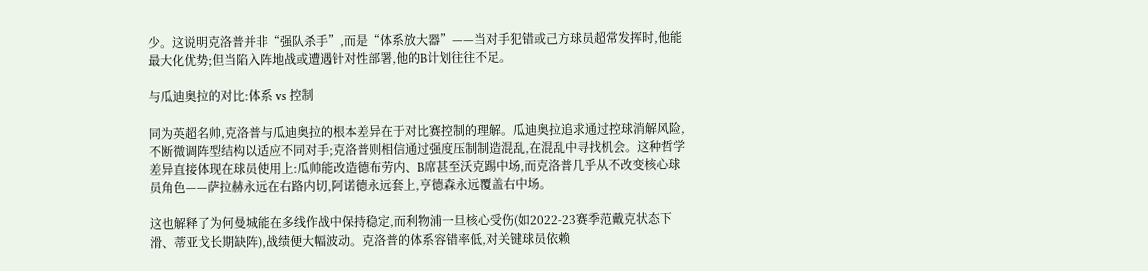少。这说明克洛普并非“强队杀手”,而是“体系放大器”——当对手犯错或己方球员超常发挥时,他能最大化优势;但当陷入阵地战或遭遇针对性部署,他的B计划往往不足。

与瓜迪奥拉的对比:体系 vs 控制

同为英超名帅,克洛普与瓜迪奥拉的根本差异在于对比赛控制的理解。瓜迪奥拉追求通过控球消解风险,不断微调阵型结构以适应不同对手;克洛普则相信通过强度压制制造混乱,在混乱中寻找机会。这种哲学差异直接体现在球员使用上:瓜帅能改造德布劳内、B席甚至沃克踢中场,而克洛普几乎从不改变核心球员角色——萨拉赫永远在右路内切,阿诺德永远套上,亨德森永远覆盖右中场。

这也解释了为何曼城能在多线作战中保持稳定,而利物浦一旦核心受伤(如2022-23赛季范戴克状态下滑、蒂亚戈长期缺阵),战绩便大幅波动。克洛普的体系容错率低,对关键球员依赖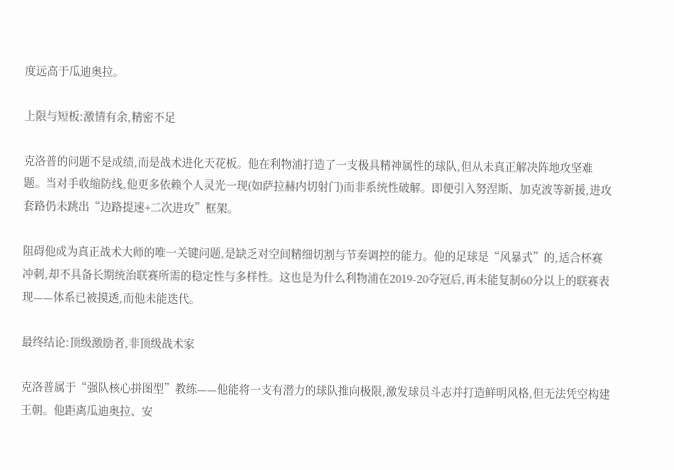度远高于瓜迪奥拉。

上限与短板:激情有余,精密不足

克洛普的问题不是成绩,而是战术进化天花板。他在利物浦打造了一支极具精神属性的球队,但从未真正解决阵地攻坚难题。当对手收缩防线,他更多依赖个人灵光一现(如萨拉赫内切射门)而非系统性破解。即便引入努涅斯、加克波等新援,进攻套路仍未跳出“边路提速+二次进攻”框架。

阻碍他成为真正战术大师的唯一关键问题,是缺乏对空间精细切割与节奏调控的能力。他的足球是“风暴式”的,适合杯赛冲刺,却不具备长期统治联赛所需的稳定性与多样性。这也是为什么利物浦在2019-20夺冠后,再未能复制60分以上的联赛表现——体系已被摸透,而他未能迭代。

最终结论:顶级激励者,非顶级战术家

克洛普属于“强队核心拼图型”教练——他能将一支有潜力的球队推向极限,激发球员斗志并打造鲜明风格,但无法凭空构建王朝。他距离瓜迪奥拉、安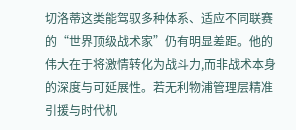切洛蒂这类能驾驭多种体系、适应不同联赛的“世界顶级战术家”仍有明显差距。他的伟大在于将激情转化为战斗力,而非战术本身的深度与可延展性。若无利物浦管理层精准引援与时代机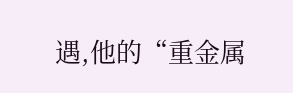遇,他的“重金属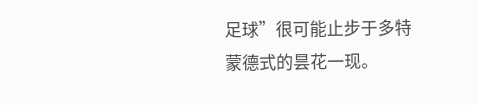足球”很可能止步于多特蒙德式的昙花一现。